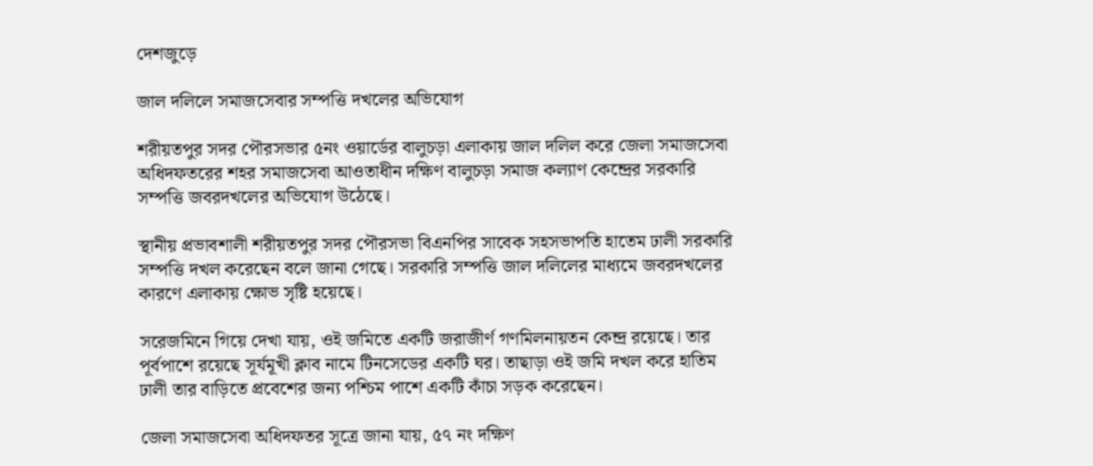দেশজুড়ে

জাল দলিলে সমাজসেবার সম্পত্তি দখলের অভিযোগ

শরীয়তপুর সদর পৌরসভার ৫নং ওয়ার্ডের বালুচড়া এলাকায় জাল দলিল করে জেলা সমাজসেবা অধিদফতরের শহর সমাজসেবা আওতাধীন দক্ষিণ বালুচড়া সমাজ কল্যাণ কেন্দ্রের সরকারি সম্পত্তি জবরদখলের অভিযোগ উঠেছে।

স্থানীয় প্রভাবশালী শরীয়তপুর সদর পৌরসভা বিএনপির সাবেক সহসভাপতি হাতেম ঢালী সরকারি সম্পত্তি দখল করেছেন বলে জানা গেছে। সরকারি সম্পত্তি জাল দলিলের মাধ্যমে জবরদখলের কারণে এলাকায় ক্ষোভ সৃষ্টি হয়েছে।

সরেজমিনে গিয়ে দেখা যায়, ওই জমিতে একটি জরাজীর্ণ গণমিলনায়তন কেন্দ্র রয়েছে। তার পূর্বপাশে রয়েছে সূর্যমূখী ক্লাব নামে টিনসেডের একটি ঘর। তাছাড়া ওই জমি দখল করে হাতিম ঢালী তার বাড়িতে প্রবেশের জন্য পশ্চিম পাশে একটি কাঁচা সড়ক করেছেন।

জেলা সমাজসেবা অধিদফতর সূত্রে জানা যায়, ৫৭ নং দক্ষিণ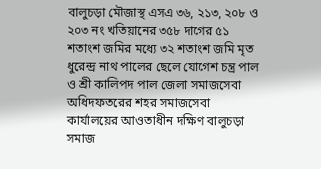বালুচড়া মৌজাস্থ এসএ ৩৬, ২১৩, ২০৮ ও ২০৩ নং খতিয়ানের ৩৫৮ দাগের ৫১ শতাংশ জমির মধ্যে ৩২ শতাংশ জমি মৃত ধুরেন্দ্র নাথ পালের ছেলে যোগেশ চন্ত্র পাল ও শ্রী কালিপদ পাল জেলা সমাজসেবা অধিদফতরের শহর সমাজসেবা কার্যালয়ের আওতাধীন দক্ষিণ বালুচড়া সমাজ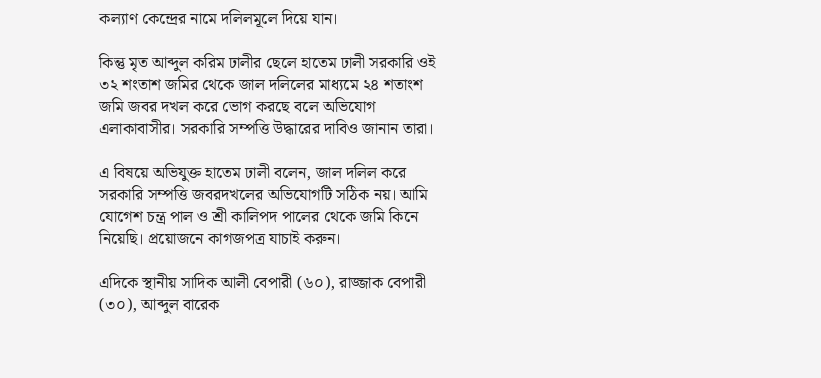কল্যাণ কেন্দ্রের নামে দলিলমূলে দিয়ে যান।

কিন্তু মৃত আব্দুল করিম ঢালীর ছেলে হাতেম ঢালী সরকারি ওই ৩২ শংতাশ জমির থেকে জাল দলিলের মাধ্যমে ২৪ শতাংশ জমি জবর দখল করে ভোগ করছে বলে অভিযোগ এলাকাবাসীর। সরকারি সম্পত্তি উদ্ধারের দাবিও জানান তারা।

এ বিষয়ে অভিযুক্ত হাতেম ঢালী বলেন, জাল দলিল করে সরকারি সম্পত্তি জবরদখলের অভিযোগটি সঠিক নয়। আমি যোগেশ চন্ত্র পাল ও শ্রী কালিপদ পালের থেকে জমি কিনে নিয়েছি। প্রয়োজনে কাগজপত্র যাচাই করুন।

এদিকে স্থানীয় সাদিক আলী বেপারী (৬০), রাজ্জাক বেপারী (৩০), আব্দুল বারেক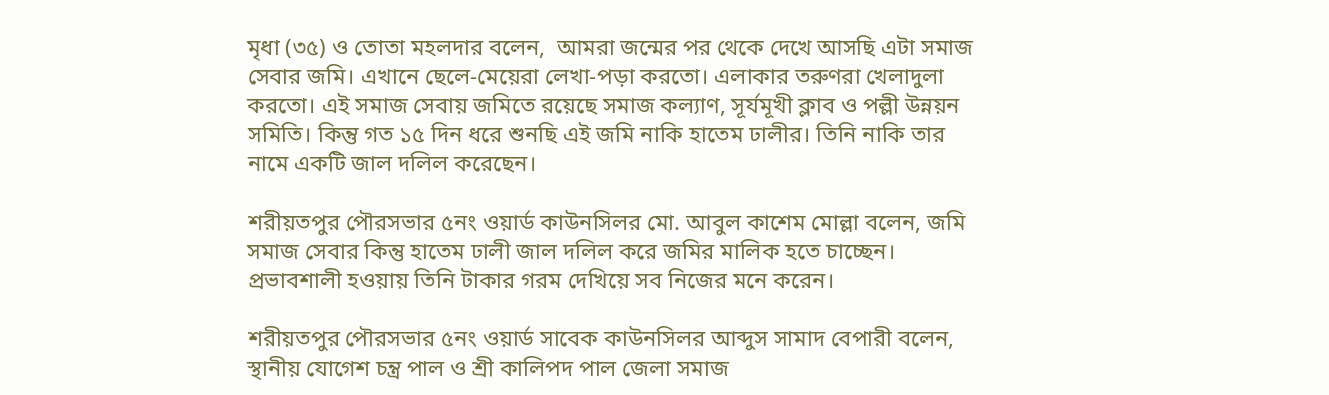মৃধা (৩৫) ও তোতা মহলদার বলেন,  আমরা জন্মের পর থেকে দেখে আসছি এটা সমাজ সেবার জমি। এখানে ছেলে-মেয়েরা লেখা-পড়া করতো। এলাকার তরুণরা খেলাদুলা করতো। এই সমাজ সেবায় জমিতে রয়েছে সমাজ কল্যাণ, সূর্যমূখী ক্লাব ও পল্লী উন্নয়ন সমিতি। কিন্তু গত ১৫ দিন ধরে শুনছি এই জমি নাকি হাতেম ঢালীর। তিনি নাকি তার নামে একটি জাল দলিল করেছেন।

শরীয়তপুর পৌরসভার ৫নং ওয়ার্ড কাউনসিলর মো. আবুল কাশেম মোল্লা বলেন, জমি সমাজ সেবার কিন্তু হাতেম ঢালী জাল দলিল করে জমির মালিক হতে চাচ্ছেন। প্রভাবশালী হওয়ায় তিনি টাকার গরম দেখিয়ে সব নিজের মনে করেন।

শরীয়তপুর পৌরসভার ৫নং ওয়ার্ড সাবেক কাউনসিলর আব্দুস সামাদ বেপারী বলেন, স্থানীয় যোগেশ চন্ত্র পাল ও শ্রী কালিপদ পাল জেলা সমাজ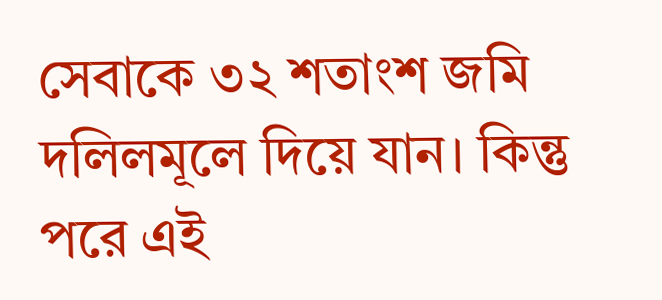সেবাকে ৩২ শতাংশ জমি দলিলমূলে দিয়ে যান। কিন্তু পরে এই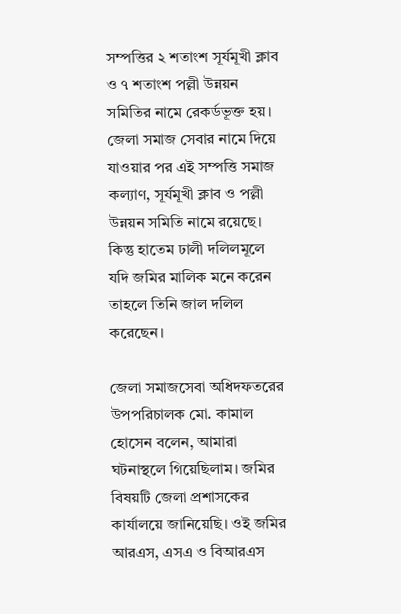সম্পত্তির ২ শতাংশ সূর্যমূখী ক্লাব ও ৭ শতাংশ পল্লী উন্নয়ন সমিতির নামে রেকর্ডভূক্ত হয়। জেলা সমাজ সেবার নামে দিয়ে যাওয়ার পর এই সম্পত্তি সমাজ কল্যাণ, সূর্যমূখী ক্লাব ও পল্লী উন্নয়ন সমিতি নামে রয়েছে। কিন্তু হাতেম ঢালী দলিলমূলে যদি জমির মালিক মনে করেন তাহলে তিনি জাল দলিল করেছেন।

জেলা সমাজসেবা অধিদফতরের উপপরিচালক মো. কামাল হোসেন বলেন, আমারা ঘটনাস্থলে গিয়েছিলাম। জমির বিষয়টি জেলা প্রশাসকের কার্যালয়ে জানিয়েছি। ওই জমির আরএস, এসএ ও বিআরএস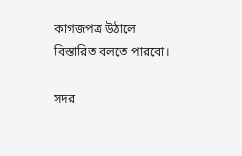কাগজপত্র উঠালে বিস্তারিত বলতে পারবো।

সদর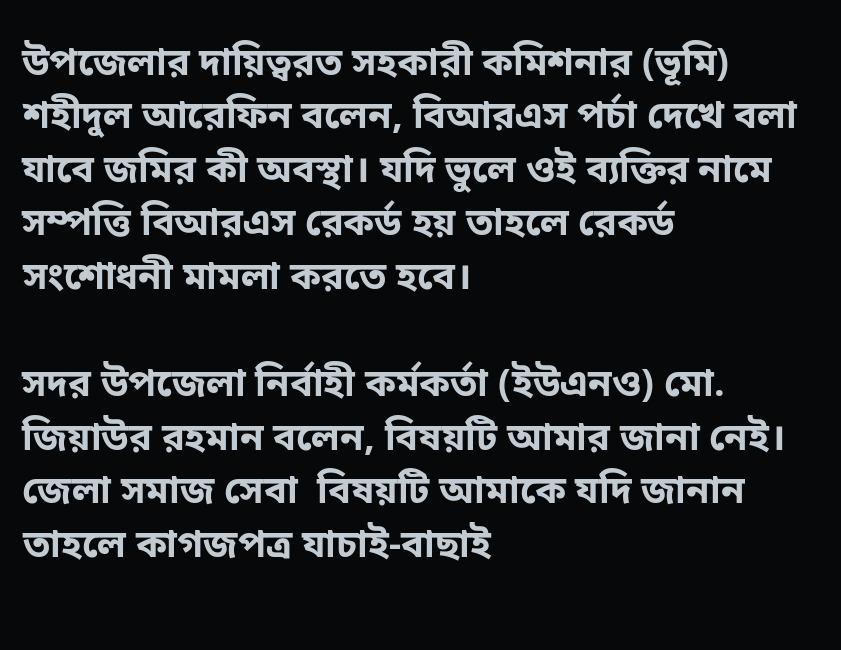উপজেলার দায়িত্বরত সহকারী কমিশনার (ভূমি) শহীদুল আরেফিন বলেন, বিআরএস পর্চা দেখে বলা যাবে জমির কী অবস্থা। যদি ভুলে ওই ব্যক্তির নামে সম্পত্তি বিআরএস রেকর্ড হয় তাহলে রেকর্ড সংশোধনী মামলা করতে হবে।

সদর উপজেলা নির্বাহী কর্মকর্তা (ইউএনও) মো. জিয়াউর রহমান বলেন, বিষয়টি আমার জানা নেই। জেলা সমাজ সেবা  বিষয়টি আমাকে যদি জানান তাহলে কাগজপত্র যাচাই-বাছাই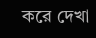করে দেখা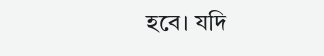হবে। যদি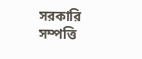সরকারি সম্পত্তি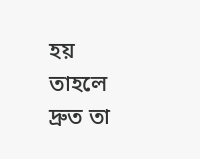হয় তাহলে দ্রুত তা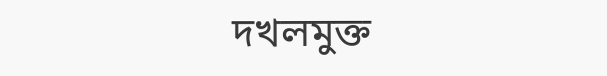দখলমুক্ত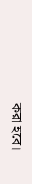করা হবে।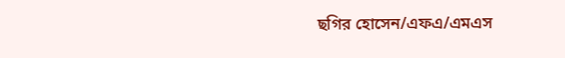ছগির হোসেন/এফএ/এমএস